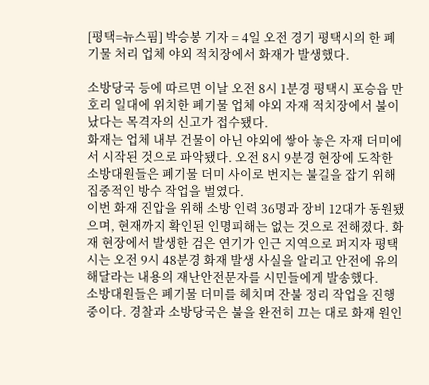[평택=뉴스핌] 박승봉 기자 = 4일 오전 경기 평택시의 한 폐기물 처리 업체 야외 적치장에서 화재가 발생했다.

소방당국 등에 따르면 이날 오전 8시 1분경 평택시 포승읍 만호리 일대에 위치한 폐기물 업체 야외 자재 적치장에서 불이 났다는 목격자의 신고가 접수됐다.
화재는 업체 내부 건물이 아닌 야외에 쌓아 놓은 자재 더미에서 시작된 것으로 파악됐다. 오전 8시 9분경 현장에 도착한 소방대원들은 폐기물 더미 사이로 번지는 불길을 잡기 위해 집중적인 방수 작업을 벌였다.
이번 화재 진압을 위해 소방 인력 36명과 장비 12대가 동원됐으며, 현재까지 확인된 인명피해는 없는 것으로 전해졌다. 화재 현장에서 발생한 검은 연기가 인근 지역으로 퍼지자 평택시는 오전 9시 48분경 화재 발생 사실을 알리고 안전에 유의해달라는 내용의 재난안전문자를 시민들에게 발송했다.
소방대원들은 폐기물 더미를 헤치며 잔불 정리 작업을 진행 중이다. 경찰과 소방당국은 불을 완전히 끄는 대로 화재 원인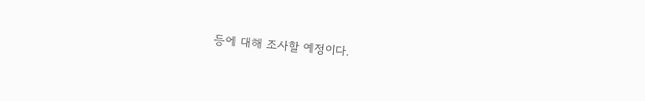등에 대해 조사할 예정이다.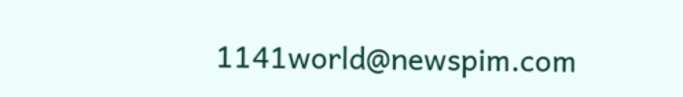1141world@newspim.com